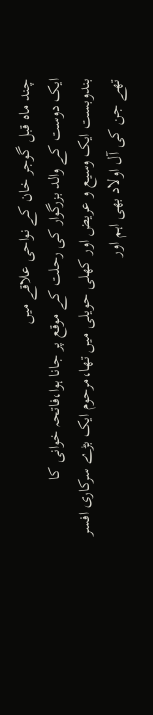چند ماہ قبل گوجر خان کے نواحی علاقے میں
ایک دوست کے والد بزرگوار کی رحلت کے موقع پر جانا ہوا،فاتحہ خوانی کا
بندوبست ایک وسیع و عریض اور کھلی حویلی میں تھا،مرحوم ایک بڑے سرکاری افسر
تھے جن کی آل اولاد بھی اہم اور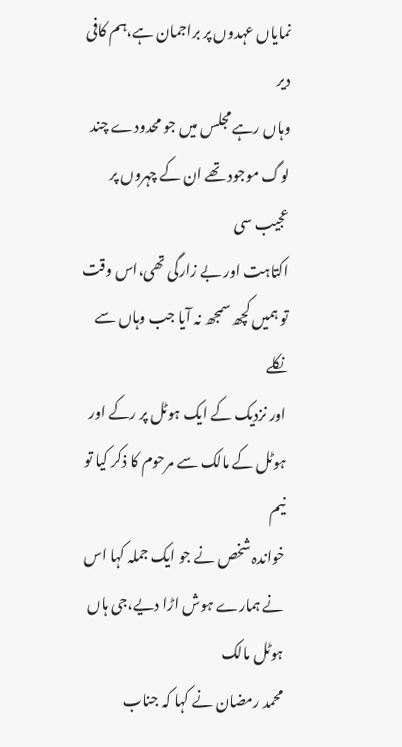نمایاں عہدوں پر براجمان ہے،ہم کافی دیر
وہاں رہے مجلس میں جو محدودے چند لوگ موجود تھے ان کے چہروں پر عجیب سی
اکتاہت اور بے زارگی تھی،اس وقت تو ہمیں کچھ سمجھ نہ آیا جب وہاں سے نکلے
اور نزدیک کے ایک ہوٹل پر رکے اور ہوٹل کے مالک سے مرحوم کا ذکر کیا تو نیم
خواندہ شخص نے جو ایک جملہ کہا اس نے ہمارے ہوش اڑا دیے،جی ہاں ہوٹل مالک
محمد رمضان نے کہا کہ جناب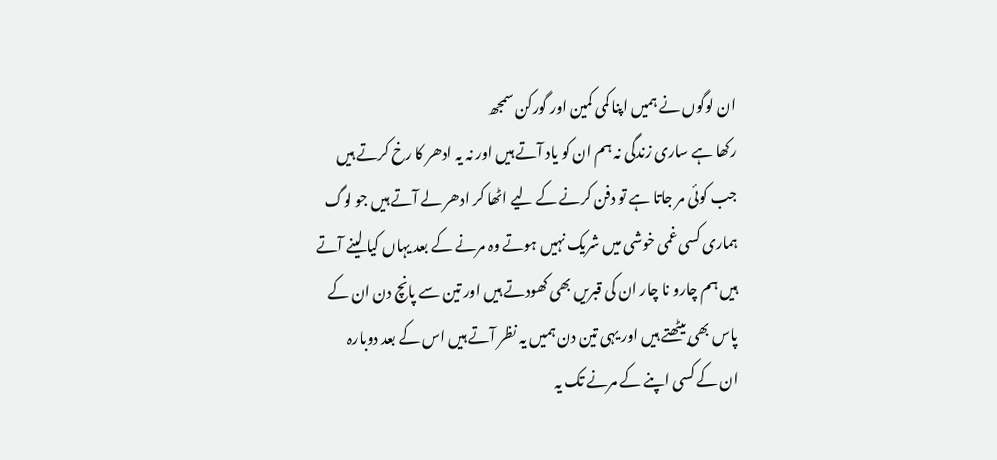ان لوگوں نے ہمیں اپنا کمی کمین اور گورکن سمجھ
رکھا ہے ساری زندگی نہ ہم ان کو یاد آتے ہیں اور نہ یہ ادھر کا رخ کرتے ہیں
جب کوئی مر جاتا ہے تو دفن کرنے کے لیے اٹھا کر ادھر لے آتے ہیں جو لوگ
ہماری کسی غمی خوشی میں شریک نہیں ہوتے وہ مرنے کے بعد یہاں کیا لینے آتے
ہیں ہم چارو نا چار ان کی قبریں بھی کھودتے ہیں اور تین سے پانچ دن ان کے
پاس بھی بیٹھتے ہیں اور یہی تین دن ہمیں یہ نظر آتے ہیں اس کے بعد دوبارہ
ان کے کسی اپنے کے مرنے تک یہ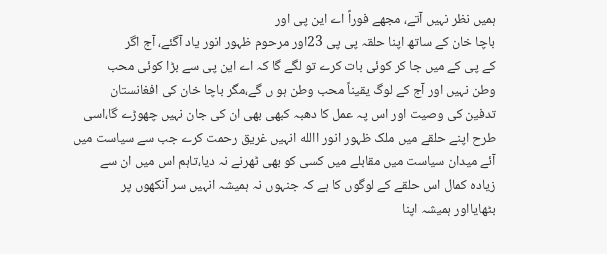ہمیں نظر نہیں آتے، مجھے فوراً اے این پی اور
باچا خان کے ساتھ اپنا حلقہ پی پی 23اور مرحوم ظہور انور یاد آگئے، آج اگر
کے پی کے میں جا کر کوئی بات کرے تو لگے گا کہ اے این پی سے بڑا کوئی محب
وطن نہیں اور آج کے لوگ یقیناً محب وطن ہو ں گے،مگر باچا خان کی افغانستان
تدفین کی وصیت اور اس پہ عمل کا دھبہ کبھی بھی ان کی جان نہیں چھوڑے گا،اسی
طرح اپنے حلقے میں ملک ظہور انور االله انہیں غریق رحمت کرے جب سے سیاست میں
آئے میدان سیاست میں مقابلے میں کسی کو بھی ٹھرنے نہ دیا،تاہم اس میں ان سے
زیادہ کمال اس حلقے کے لوگوں کا ہے کہ جنہوں نہ ہمیشہ انہیں سر آنکھوں پر
بٹھایااور ہمیشہ اپنا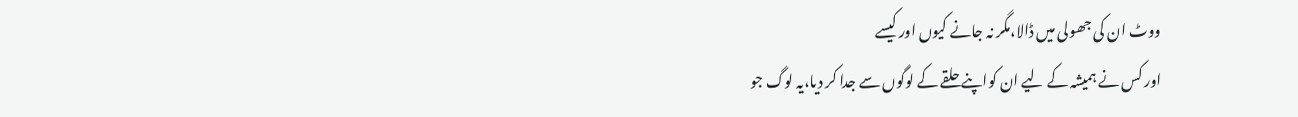ووٹ ان کی جھولی میں ڈالا،مگر نہ جانے کیوں اور کیسے
اور کس نے ہمیشہ کے لیے ان کواپنے حلقے کے لوگوں سے جدا کر دیا،یہ لوگ جو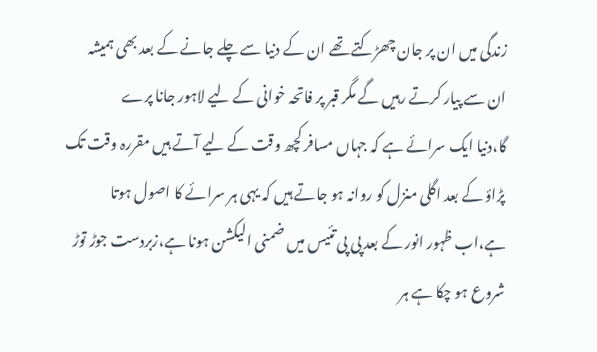زندگی میں ان پر جان چھڑکتے تھے ان کے دنیا سے چلے جانے کے بعد بھی ہمیشہ
ان سے پیار کرتے رہیں گے مگر قبر پر فاتحہ خوانی کے لیے لاہور جانا پرے
گا،دنیا ایک سرائے ہے کہ جہاں مسافر کچھ وقت کے لیے آتے ہیں مقررہ وقت تک
پڑاؤ کے بعد اگلی منزل کو روانہ ہو جاتے ہیں کہ یہی ہر سرائے کا اصول ہوتا
ہے،اب ظہور انور کے بعد پی پی تئیس میں ضمنی الیکشن ہونا ہے،زبردست جوڑ توڑ
شروع ہو چکا ہے ہر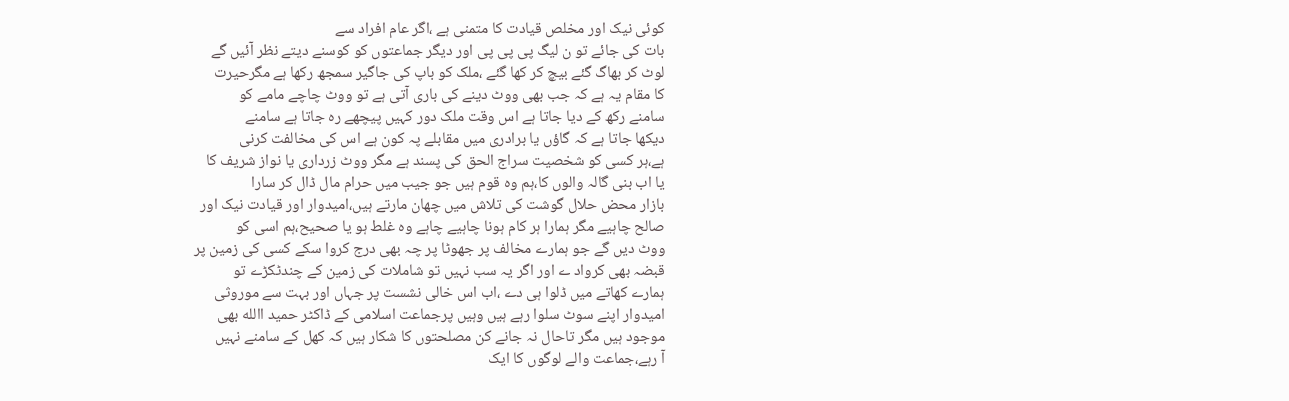کوئی نیک اور مخلص قیادت کا متمنی ہے ،اگر عام افراد سے
بات کی جائے تو ن لیگ پی پی پی اور دیگر جماعتوں کو کوسنے دیتے نظر آئیں گے
لوٹ کر بھاگ گئے بیچ کر کھا گئے ،ملک کو باپ کی جاگیر سمجھ رکھا ہے مگرحیرت
کا مقام یہ ہے کہ جب بھی ووٹ دینے کی باری آتی ہے تو ووٹ چاچے مامے کو
سامنے رکھ کے دیا جاتا ہے اس وقت ملک دور کہیں پیچھے رہ جاتا ہے سامنے
دیکھا جاتا ہے کہ گاؤں یا برادری میں مقابلے پہ کون ہے اس کی مخالفت کرنی
ہے،ہر کسی کو شخصیت سراج الحق کی پسند ہے مگر ووٹ زرداری یا نواز شریف کا
یا اب بنی گالہ والوں کا،ہم وہ قوم ہیں جو جیب میں حرام مال ڈال کر سارا
بازار محض حلال گوشت کی تلاش میں چھان مارتے ہیں،امیدوار اور قیادت نیک اور
صالح چاہیے مگر ہمارا ہر کام ہونا چاہیے چاہے وہ غلط ہو یا صحیح،ہم اسی کو
ووٹ دیں گے جو ہمارے مخالف پر جھوٹا پر چہ بھی درج کروا سکے کسی کی زمین پر
قبضہ بھی کرواد ے اور اگر یہ سب نہیں تو شاملات کی زمین کے چندٹکڑے تو
ہمارے کھاتے میں ڈلوا ہی دے ،اب اس خالی نشست پر جہاں اور بہت سے موروثی
امیدوار اپنے سوٹ سلوا رہے ہیں وہیں پرجماعت اسلامی کے ڈاکٹر حمید االله بھی
موجود ہیں مگر تاحال نہ جانے کن مصلحتوں کا شکار ہیں کہ کھل کے سامنے نہیں
آ رہے،جماعت والے لوگوں کا ایک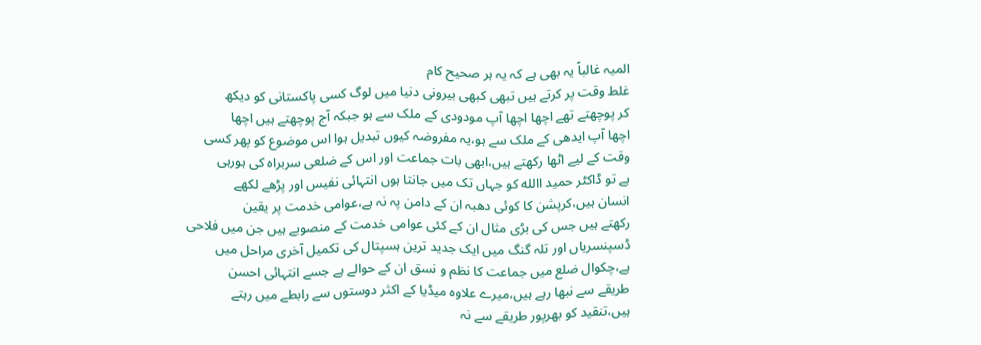المیہ غالباً یہ بھی ہے کہ یہ ہر صحیح کام
غلط وقت پر کرتے ہیں تبھی کبھی بیرونی دنیا میں لوگ کسی پاکستانی کو دیکھ
کر پوچھتے تھے اچھا اچھا آپ مودودی کے ملک سے ہو جبکہ آج پوچھتے ہیں اچھا
اچھا آپ ایدھی کے ملک سے ہو،یہ مفروضہ کیوں تبدیل ہوا اس موضوع کو پھر کسی
وقت کے لیے اٹھا رکھتے ہیں،ابھی بات جماعت اور اس کے ضلعی سربراہ کی ہورہی
ہے تو ڈاکٹر حمید االله کو جہاں تک میں جانتا ہوں انتہائی نفیس اور پڑھے لکھے
انسان ہیں،کرپشن کا کوئی دھبہ ان کے دامن پہ نہ ہے،عوامی خدمت پر یقین
رکھتے ہیں جس کی بڑی مثال ان کے کئی عوامی خدمت کے منصوبے ہیں جن میں فلاحی
ڈسپنسریاں اور تلہ گنگ میں ایک جدید ترین ہسپتال کی تکمیل آخری مراحل میں
ہے،چکوال ضلع میں جماعت کا نظم و نسق ان کے حوالے ہے جسے انتہائی احسن
طریقے سے نبھا رہے ہیں،میرے علاوہ میڈیا کے اکثر دوستوں سے رابطے میں رہتے
ہیں،تنقید کو بھرپور طریقے سے نہ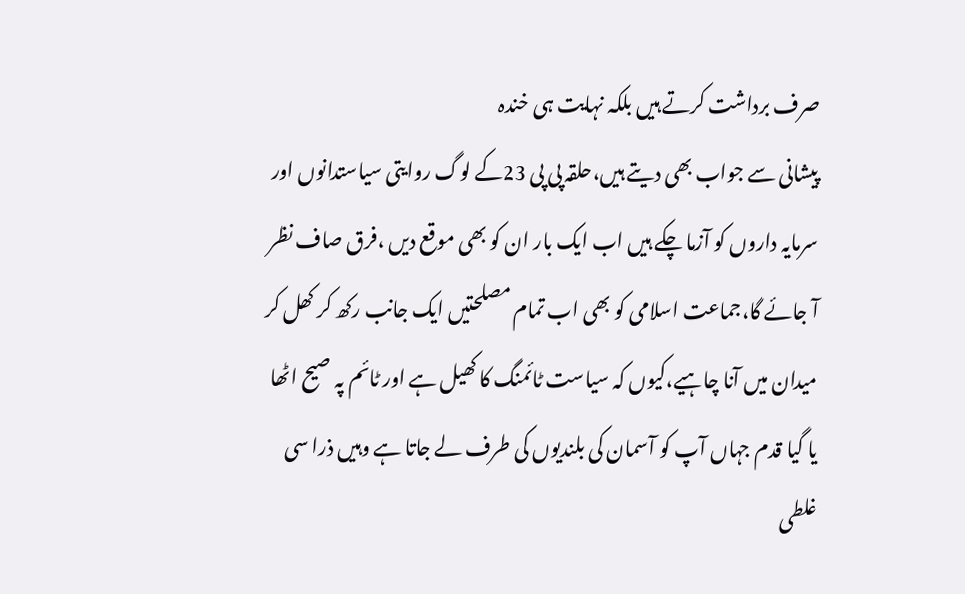صرف برداشت کرتے ہیں بلکہ نہایت ہی خندہ
پیشانی سے جواب بھی دیتے ہیں،حلقہ پی پی 23کے لوگ روایتی سیاستدانوں اور
سرمایہ داروں کو آزما چکے ہیں اب ایک بار ان کو بھی موقع دیں ،فرق صاف نظر
آ جائے گا،جماعت اسلامی کو بھی اب تمام مصلحتیں ایک جانب رکھ کر کھل کر
میدان میں آنا چاہیے،کیوں کہ سیاست ٹائمنگ کا کھیل ہے اور ٹائم پہ صیح اٹھا
یا گیا قدم جہاں آپ کو آسمان کی بلندیوں کی طرف لے جاتا ہے وہیں ذرا سی
غلطی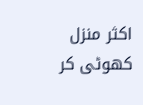اکثر منزل کھوٹی کر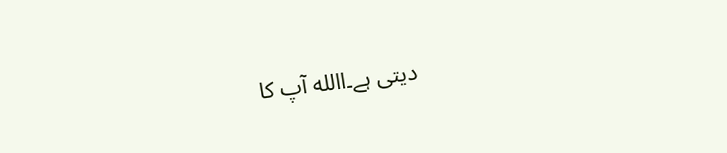دیتی ہے۔االله آپ کا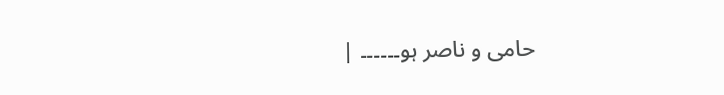حامی و ناصر ہو۔۔۔۔۔۔ |